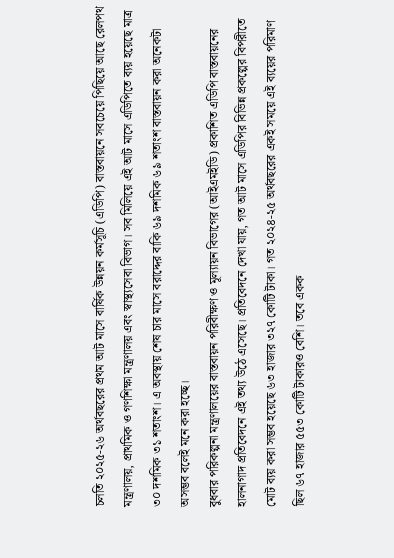চলতি ২০২৫-২৬ অর্থবছরের প্রথম আট মাসে বার্ষিক উন্নয়ন কর্মসূচি (এডিপি) বাস্তবায়নে সবচেয়ে পিছিয়ে আছে রেলপথ মন্ত্রণালয়, প্রাথমিক ও গণশিক্ষা মন্ত্রণালয় এবং স্বাস্থ্যসেবা বিভাগ। সব মিলিয়ে এই আট মাসে এডিপিতে ব্যয় হয়েছে মাত্র ৩০ দশমিক ৩১ শতাংশ। এ অবস্থায় শেষ চার মাসে বরাদ্দের বাকি ৬৯ দশমিক ৬৯ শতাংশ বাস্তবায়ন করা অনেকটা অসম্ভব বলেই মনে করা হচ্ছে।
বুধবার পরিকল্পনা মন্ত্রণালয়ের বাস্তবায়ন পরিবীক্ষণ ও মূল্যায়ন বিভাগের (আইএমইডি) প্রকাশিত এডিপি বাস্তবায়নের হালনাগাদ প্রতিবেদনে এই তথ্য উঠে এসেছে। প্রতিবেদনে দেখা যায়, গত আট মাসে এডিপির বিভিন্ন প্রকল্পের বিপরীতে মোট ব্যয় করা সম্ভব হয়েছে ৬৩ হাজার ৩২৭ কোটি টাকা। গত ২০২৪-২৫ অর্থবছরের একই সময়ে এই ব্যয়ের পরিমাণ ছিল ৬৭ হাজার ৫৫৩ কোটি টাকারও বেশি। তবে একক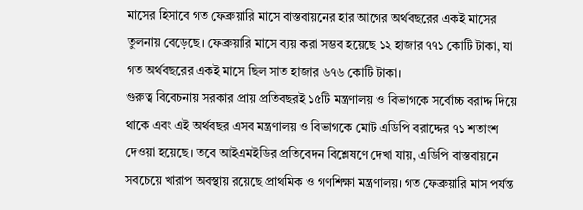মাসের হিসাবে গত ফেব্রুয়ারি মাসে বাস্তবায়নের হার আগের অর্থবছরের একই মাসের তুলনায় বেড়েছে। ফেব্রুয়ারি মাসে ব্যয় করা সম্ভব হয়েছে ১২ হাজার ৭৭১ কোটি টাকা, যা গত অর্থবছরের একই মাসে ছিল সাত হাজার ৬৭৬ কোটি টাকা।
গুরুত্ব বিবেচনায় সরকার প্রায় প্রতিবছরই ১৫টি মন্ত্রণালয় ও বিভাগকে সর্বোচ্চ বরাদ্দ দিয়ে থাকে এবং এই অর্থবছর এসব মন্ত্রণালয় ও বিভাগকে মোট এডিপি বরাদ্দের ৭১ শতাংশ দেওয়া হয়েছে। তবে আইএমইডির প্রতিবেদন বিশ্লেষণে দেখা যায়, এডিপি বাস্তবায়নে সবচেয়ে খারাপ অবস্থায় রয়েছে প্রাথমিক ও গণশিক্ষা মন্ত্রণালয়। গত ফেব্রুয়ারি মাস পর্যন্ত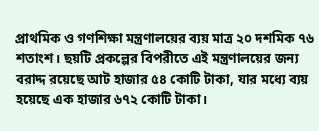প্রাথমিক ও গণশিক্ষা মন্ত্রণালয়ের ব্যয় মাত্র ২০ দশমিক ৭৬ শতাংশ। ছয়টি প্রকল্পের বিপরীতে এই মন্ত্রণালয়ের জন্য বরাদ্দ রয়েছে আট হাজার ৫৪ কোটি টাকা, যার মধ্যে ব্যয় হয়েছে এক হাজার ৬৭২ কোটি টাকা।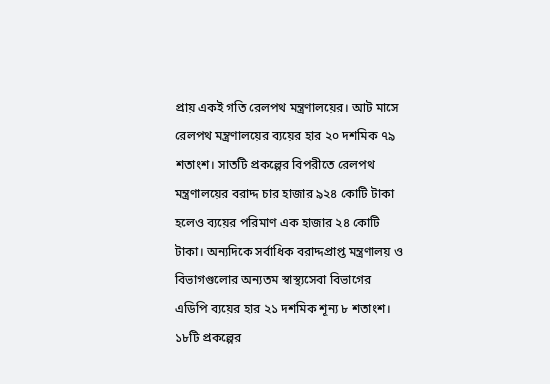প্রায় একই গতি রেলপথ মন্ত্রণালয়ের। আট মাসে রেলপথ মন্ত্রণালয়ের ব্যয়ের হার ২০ দশমিক ৭৯ শতাংশ। সাতটি প্রকল্পের বিপরীতে রেলপথ মন্ত্রণালয়ের বরাদ্দ চার হাজার ৯২৪ কোটি টাকা হলেও ব্যয়ের পরিমাণ এক হাজার ২৪ কোটি টাকা। অন্যদিকে সর্বাধিক বরাদ্দপ্রাপ্ত মন্ত্রণালয় ও বিভাগগুলোর অন্যতম স্বাস্থ্যসেবা বিভাগের এডিপি ব্যয়ের হার ২১ দশমিক শূন্য ৮ শতাংশ। ১৮টি প্রকল্পের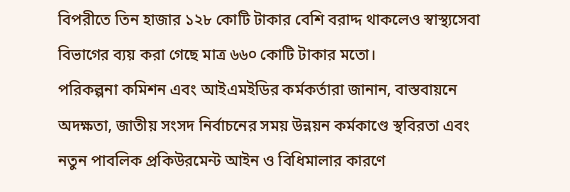বিপরীতে তিন হাজার ১২৮ কোটি টাকার বেশি বরাদ্দ থাকলেও স্বাস্থ্যসেবা বিভাগের ব্যয় করা গেছে মাত্র ৬৬০ কোটি টাকার মতো।
পরিকল্পনা কমিশন এবং আইএমইডির কর্মকর্তারা জানান, বাস্তবায়নে অদক্ষতা, জাতীয় সংসদ নির্বাচনের সময় উন্নয়ন কর্মকাণ্ডে স্থবিরতা এবং নতুন পাবলিক প্রকিউরমেন্ট আইন ও বিধিমালার কারণে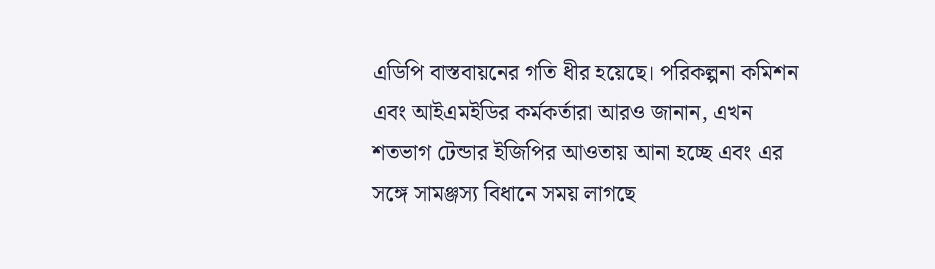এডিপি বাস্তবায়নের গতি ধীর হয়েছে। পরিকল্পনা কমিশন এবং আইএমইডির কর্মকর্তারা আরও জানান, এখন শতভাগ টেন্ডার ইজিপির আওতায় আনা হচ্ছে এবং এর সঙ্গে সামঞ্জস্য বিধানে সময় লাগছে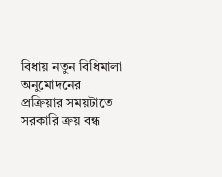বিধায় নতুন বিধিমালা অনুমোদনের প্রক্রিয়ার সময়টাতে সরকারি ক্রয় বন্ধ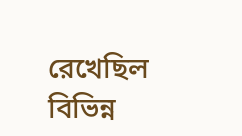রেখেছিল বিভিন্ন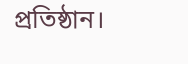প্রতিষ্ঠান।